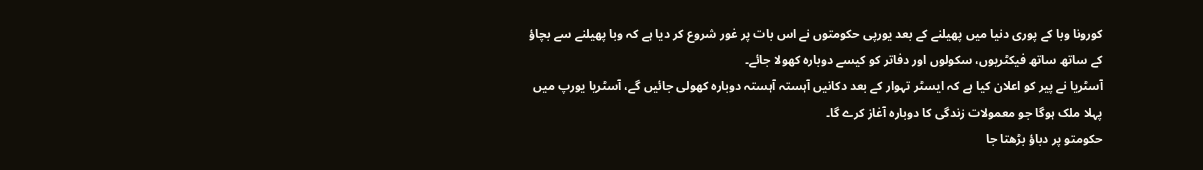کورونا وبا کے پوری دنیا میں پھیلنے کے بعد یورپی حکومتوں نے اس بات پر غور شروع کر دیا ہے کہ وبا پھیلنے سے بچاؤ کے ساتھ ساتھ فیکٹریوں، سکولوں اور دفاتر کو کیسے دوبارہ کھولا جائے۔
آسٹریا نے پیر کو اعلان کیا ہے کہ ایسٹر تہوار کے بعد دکانیں آہستہ آہستہ دوبارہ کھولی جائیں گے، آسٹریا یورپ میں پہلا ملک ہوگا جو معمولات زندگی کا دوبارہ آغاز کرے گا۔
حکومتو پر دباؤ بڑھتا جا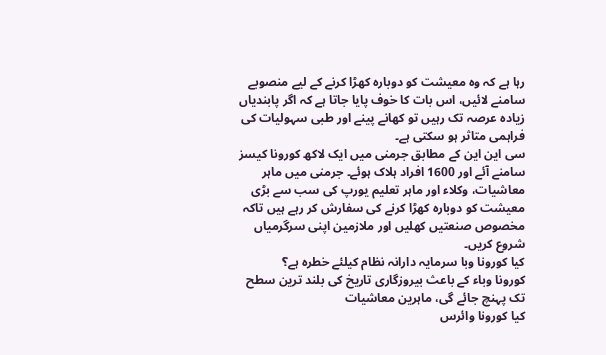رہا ہے کہ وہ معیشت کو دوبارہ کھڑا کرنے کے لیے منصوبے سامنے لائیں، اس بات کا خوف پایا جاتا ہے کہ اگر پابندیاں زیادہ عرصہ تک رہیں تو کھانے پینے اور طبی سہولیات کی فراہمی متاثر ہو سکتی ہے۔
سی این این کے مطابق جرمنی میں ایک لاکھ کورونا کیسز سامنے آئے اور 1600 افراد ہلاک ہوئے۔ جرمنی میں ماہر معاشیات، وکلاء اور ماہر تعلیم یورپ کی سب سے بڑی معیشت کو دوبارہ کھڑا کرنے کی سفارش کر رہے ہیں تاکہ مخصوص صنعتیں کھلیں اور ملازمین اپنی سرگرمیاں شروع کریں۔
کیا کورونا وبا سرمایہ دارانہ نظام کیلئے خطرہ ہے؟
کورونا وباء کے باعث بیروزگاری تاریخ کی بلند ترین سطح تک پہنچ جائے گی، ماہرین معاشیات
کیا کورونا وائرس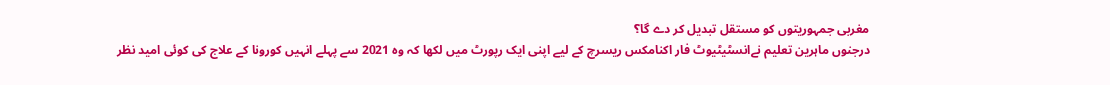مغربی جمہوریتوں کو مستقل تبدیل کر دے گا؟
درجنوں ماہرین تعلیم نےانسٹیٹیوٹ فار اکنامکس ریسرچ کے لیے اپنی ایک رپورٹ میں لکھا کہ وہ 2021 سے پہلے انہیں کورونا کے علاج کی کوئی امید نظر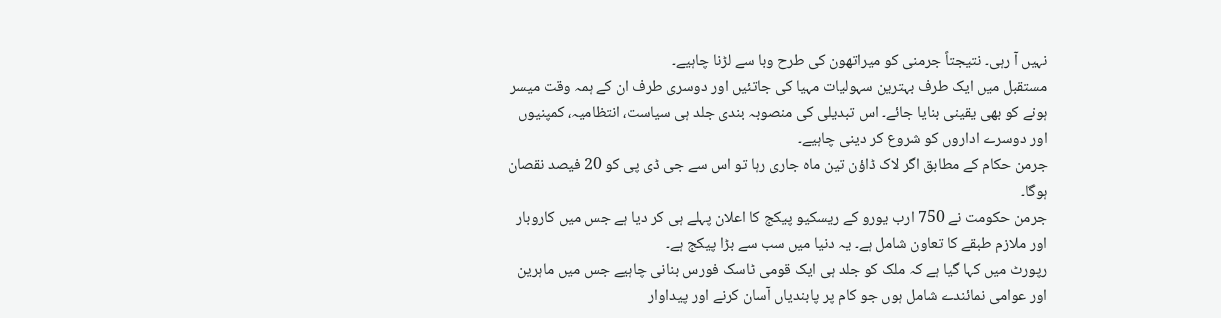نہیں آ رہی۔ نتیجتاً جرمنی کو میراتھون کی طرح وبا سے لڑنا چاہیے۔
مستقبل میں ایک طرف بہترین سہولیات مہیا کی جاتئیں اور دوسری طرف ان کے ہمہ وقت میسر ہونے کو بھی یقینی بنایا جائے۔ اس تبدیلی کی منصوبہ بندی جلد ہی سیاست، انتظامیہ، کمپنیوں اور دوسرے اداروں کو شروع کر دینی چاہیے۔
جرمن حکام کے مطابق اگر لاک ڈاؤن تین ماہ جاری رہا تو اس سے جی ڈی پی کو 20 فیصد نقصان ہوگا۔
جرمن حکومت نے 750 ارب یورو کے ریسکیو پیکج کا اعلان پہلے ہی کر دیا ہے جس میں کاروبار اور ملازم طبقے کا تعاون شامل ہے۔ یہ دنیا میں سب سے بڑا پیکج ہے۔
رپورٹ میں کہا گیا ہے کہ ملک کو جلد ہی ایک قومی ٹاسک فورس بنانی چاہیے جس میں ماہرین اور عوامی نمائندے شامل ہوں جو کام پر پابندیاں آسان کرنے اور پیداوار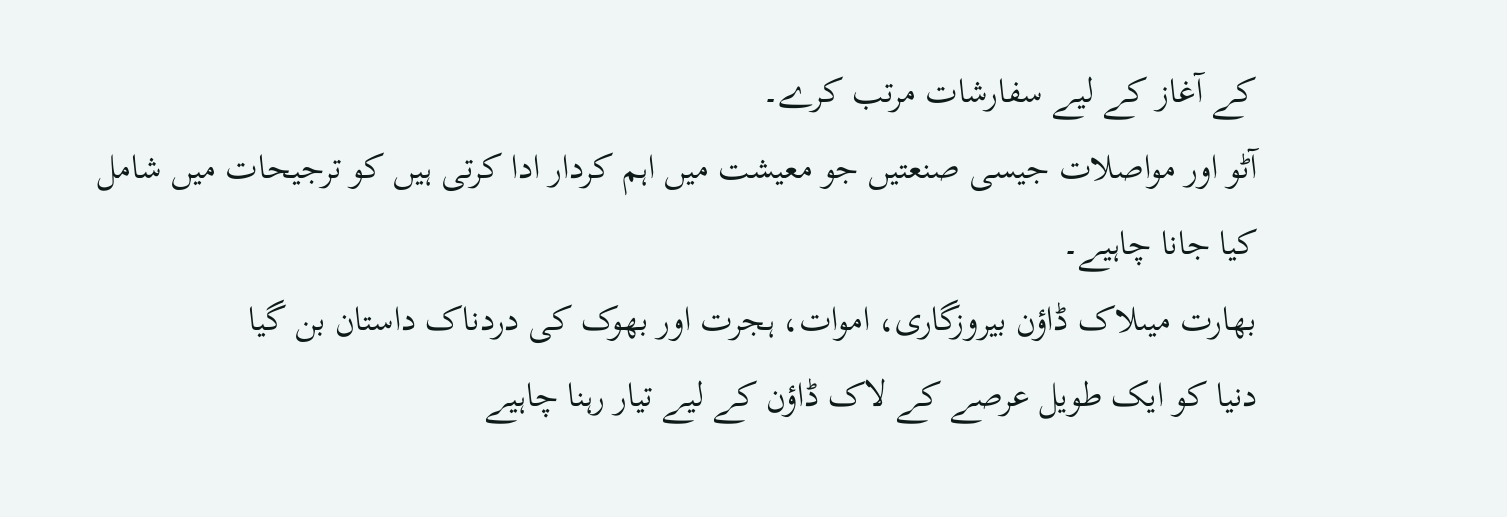کے آغاز کے لیے سفارشات مرتب کرے۔
آٹو اور مواصلات جیسی صنعتیں جو معیشت میں اہم کردار ادا کرتی ہیں کو ترجیحات میں شامل کیا جانا چاہیے۔
بھارت میںلاک ڈاؤن بیروزگاری، اموات، ہجرت اور بھوک کی دردناک داستان بن گیا
دنیا کو ایک طویل عرصے کے لاک ڈاؤن کے لیے تیار رہنا چاہیے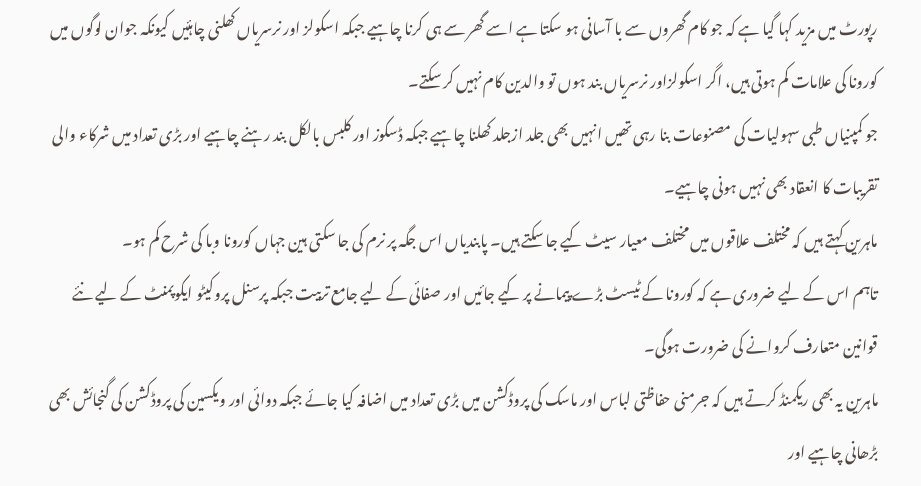رپورٹ میں مزید کہا گیا ہے کہ جو کام گھروں سے با آسانی ہو سکتا ہے اسے گھر سے ہی کرنا چاہیے جبکہ اسکولز اور نرسریاں کھلنی چاہئیں کیونکہ جوان لوگوں میں کورونا کی علامات کم ہوتی ہیں، اگر اسکولزاور نرسریاں بند ہوں تو والدین کام نہیں کر سکتے۔
جو کمپنیاں طبی سہولیات کی مصنوعات بنا رہی تھیں انہیں بھی جلد ازجلد کھلنا چاہیے جبکہ ڈسکوز اور کلبس بالکل بند رہنے چاہیے اور بڑی تعداد میں شرکاء والی تقریبات کا انعقاد بھی نہیں ہونی چاہیے۔
ماہرین کہتے ہیں کہ مختلف علاقوں میں مختلف معیار سیٹ کیے جا سکتے ہیں۔ پابندیاں اس جگہ پر نرم کی جا سکتی ہین جہاں کورونا وبا کی شرح کم ہو۔
تاہم اس کے لیے ضروری ہے کہ کورونا کے ٹیسٹ بڑے پیمانے پر کیے جائیں اور صفائی کے لیے جامع تربیت جبکہ پرسنل پروکیٹو ایکوپمنٹ کے لیے نئے قوانین متعارف کروانے کی ضرورت ہوگی۔
ماہرین یہ بھی ریکمنڈ کرتے ہیں کہ جرمنی حفاظتی لباس اور ماسک کی پروڈکشن میں بڑی تعداد میں اضافہ کیا جائے جبکہ دوائی اور ویکسین کی پروڈکشن کی گنجائش بھی بڑھانی چاہیے اور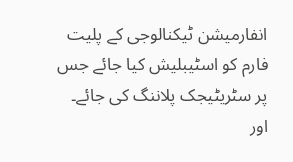انفارمیشن ٹیکنالوجی کے پلیت فارم کو اسٹیبلیش کیا جائے جس پر سٹریٹیجک پلاننگ کی جائے۔ اور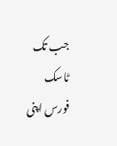جب تک ٹاسک فورس اپنی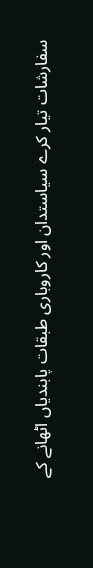سفارشات تیار کرے سیاستدان اور کاروباری طبقات پابندیاں اٹھانے کے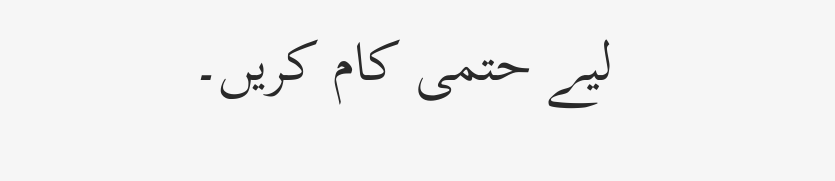لیے حتمی کام کریں۔